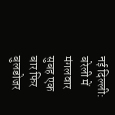नई दिल्ली: बरेली में मंगलवार सुबह एक बार फिर बुलडोजर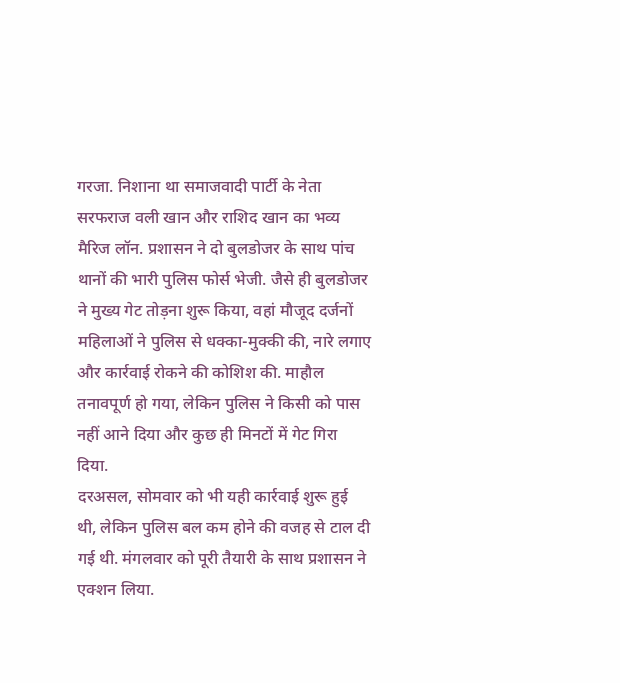गरजा. निशाना था समाजवादी पार्टी के नेता सरफराज वली खान और राशिद खान का भव्य मैरिज लॉन. प्रशासन ने दो बुलडोजर के साथ पांच थानों की भारी पुलिस फोर्स भेजी. जैसे ही बुलडोजर ने मुख्य गेट तोड़ना शुरू किया, वहां मौजूद दर्जनों महिलाओं ने पुलिस से धक्का-मुक्की की, नारे लगाए और कार्रवाई रोकने की कोशिश की. माहौल तनावपूर्ण हो गया, लेकिन पुलिस ने किसी को पास नहीं आने दिया और कुछ ही मिनटों में गेट गिरा दिया.
दरअसल, सोमवार को भी यही कार्रवाई शुरू हुई थी, लेकिन पुलिस बल कम होने की वजह से टाल दी गई थी. मंगलवार को पूरी तैयारी के साथ प्रशासन ने एक्शन लिया.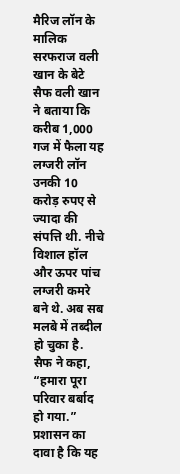मैरिज लॉन के मालिक सरफराज वली खान के बेटे सैफ वली खान ने बताया कि करीब 1,000 गज में फैला यह लग्जरी लॉन उनकी 10 करोड़ रुपए से ज्यादा की संपत्ति थी. नीचे विशाल हॉल और ऊपर पांच लग्जरी कमरे बने थे. अब सब मलबे में तब्दील हो चुका है. सैफ ने कहा, “हमारा पूरा परिवार बर्बाद हो गया.”
प्रशासन का दावा है कि यह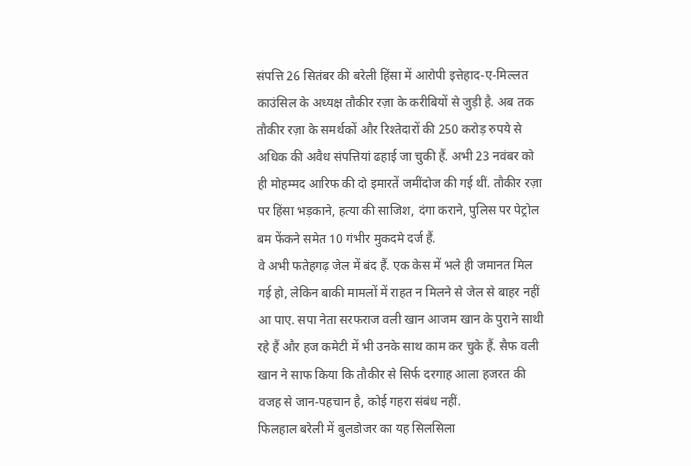संपत्ति 26 सितंबर की बरेली हिंसा में आरोपी इत्तेहाद-ए-मिल्लत काउंसिल के अध्यक्ष तौकीर रज़ा के करीबियों से जुड़ी है. अब तक तौकीर रज़ा के समर्थकों और रिश्तेदारों की 250 करोड़ रुपये से अधिक की अवैध संपत्तियां ढहाई जा चुकी हैं. अभी 23 नवंबर को ही मोहम्मद आरिफ की दो इमारतें जमींदोज की गई थीं. तौकीर रज़ा पर हिंसा भड़काने, हत्या की साजिश, दंगा कराने, पुलिस पर पेट्रोल बम फेंकने समेत 10 गंभीर मुकदमे दर्ज हैं.
वे अभी फतेहगढ़ जेल में बंद हैं. एक केस में भले ही जमानत मिल गई हो, लेकिन बाकी मामलों में राहत न मिलने से जेल से बाहर नहीं आ पाए. सपा नेता सरफराज वली खान आजम खान के पुराने साथी रहे हैं और हज कमेटी में भी उनके साथ काम कर चुके हैं. सैफ वली खान ने साफ किया कि तौकीर से सिर्फ दरगाह आला हजरत की वजह से जान-पहचान है, कोई गहरा संबंध नहीं.
फिलहाल बरेली में बुलडोजर का यह सिलसिला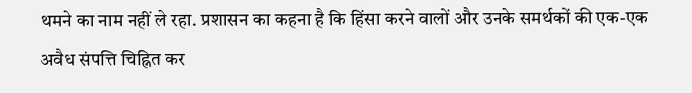थमने का नाम नहीं ले रहा. प्रशासन का कहना है कि हिंसा करने वालों और उनके समर्थकों की एक-एक अवैध संपत्ति चिह्नित कर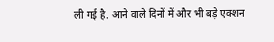ली गई है. आने वाले दिनों में और भी बड़े एक्शन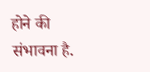होने की संभावना है.